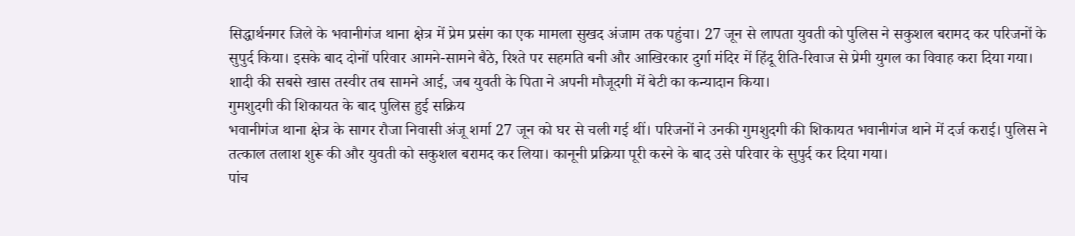सिद्धार्थनगर जिले के भवानीगंज थाना क्षेत्र में प्रेम प्रसंग का एक मामला सुखद अंजाम तक पहुंचा। 27 जून से लापता युवती को पुलिस ने सकुशल बरामद कर परिजनों के सुपुर्द किया। इसके बाद दोनों परिवार आमने-सामने बैठे, रिश्ते पर सहमति बनी और आखिरकार दुर्गा मंदिर में हिंदू रीति-रिवाज से प्रेमी युगल का विवाह करा दिया गया। शादी की सबसे खास तस्वीर तब सामने आई, जब युवती के पिता ने अपनी मौजूदगी में बेटी का कन्यादान किया।
गुमशुदगी की शिकायत के बाद पुलिस हुई सक्रिय
भवानीगंज थाना क्षेत्र के सागर रौजा निवासी अंजू शर्मा 27 जून को घर से चली गई थीं। परिजनों ने उनकी गुमशुदगी की शिकायत भवानीगंज थाने में दर्ज कराई। पुलिस ने तत्काल तलाश शुरू की और युवती को सकुशल बरामद कर लिया। कानूनी प्रक्रिया पूरी करने के बाद उसे परिवार के सुपुर्द कर दिया गया।
पांच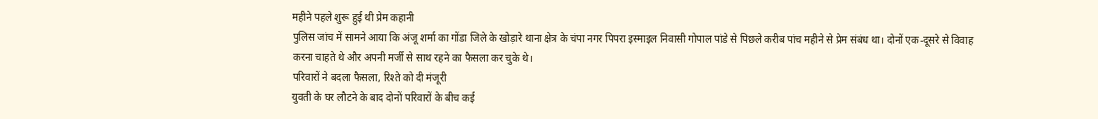महीने पहले शुरू हुई थी प्रेम कहानी
पुलिस जांच में सामने आया कि अंजू शर्मा का गोंडा जिले के खोड़ारे थाना क्षेत्र के चंपा नगर पिपरा इस्माइल निवासी गोपाल पांडे से पिछले करीब पांच महीने से प्रेम संबंध था। दोनों एक-दूसरे से विवाह करना चाहते थे और अपनी मर्जी से साथ रहने का फैसला कर चुके थे।
परिवारों ने बदला फैसला, रिश्ते को दी मंजूरी
युवती के घर लौटने के बाद दोनों परिवारों के बीच कई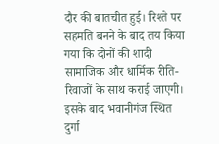दौर की बातचीत हुई। रिश्ते पर सहमति बनने के बाद तय किया गया कि दोनों की शादी सामाजिक और धार्मिक रीति-रिवाजों के साथ कराई जाएगी। इसके बाद भवानीगंज स्थित दुर्गा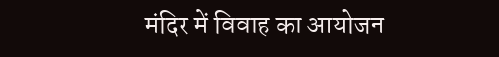मंदिर में विवाह का आयोजन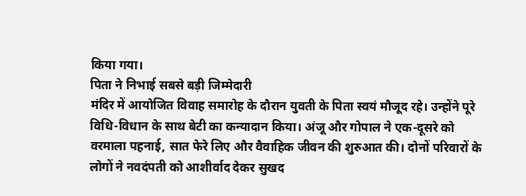किया गया।
पिता ने निभाई सबसे बड़ी जिम्मेदारी
मंदिर में आयोजित विवाह समारोह के दौरान युवती के पिता स्वयं मौजूद रहे। उन्होंने पूरे विधि-विधान के साथ बेटी का कन्यादान किया। अंजू और गोपाल ने एक-दूसरे को वरमाला पहनाई, सात फेरे लिए और वैवाहिक जीवन की शुरुआत की। दोनों परिवारों के लोगों ने नवदंपती को आशीर्वाद देकर सुखद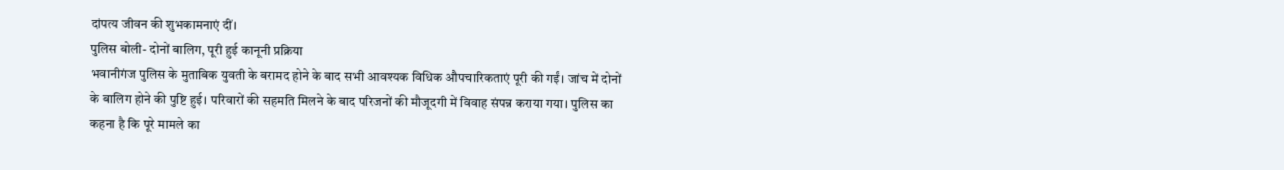दांपत्य जीवन की शुभकामनाएं दीं।
पुलिस बोली- दोनों बालिग, पूरी हुई कानूनी प्रक्रिया
भवानीगंज पुलिस के मुताबिक युवती के बरामद होने के बाद सभी आवश्यक विधिक औपचारिकताएं पूरी की गईं। जांच में दोनों के बालिग होने की पुष्टि हुई। परिवारों की सहमति मिलने के बाद परिजनों की मौजूदगी में विवाह संपन्न कराया गया। पुलिस का कहना है कि पूरे मामले का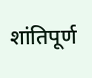शांतिपूर्ण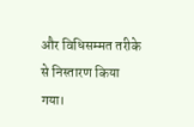और विधिसम्मत तरीके से निस्तारण किया गया।